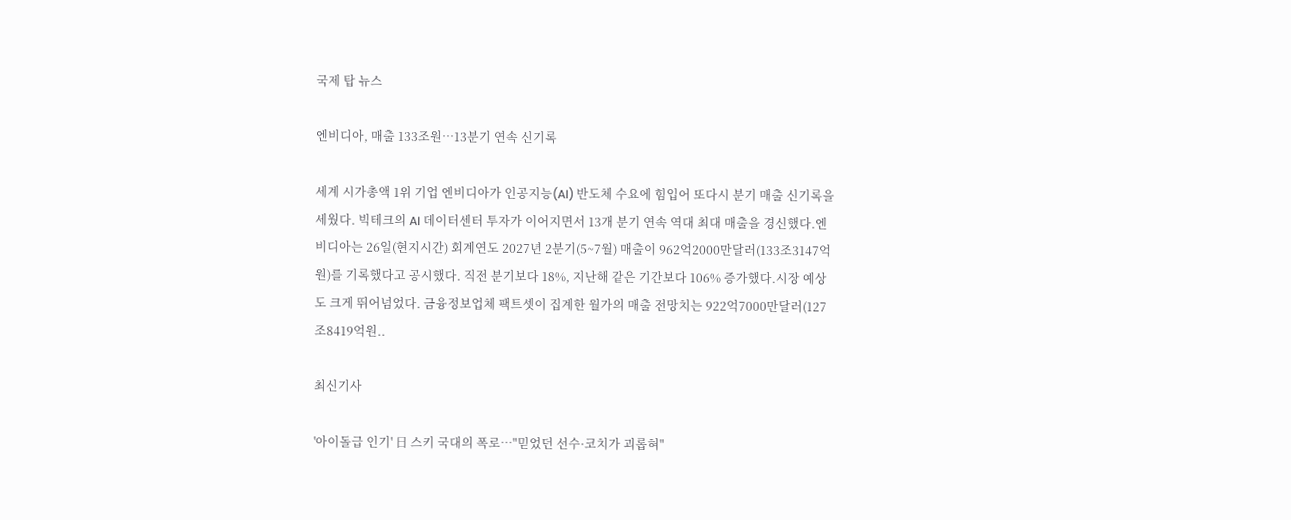국제 탑 뉴스

엔비디아, 매출 133조원…13분기 연속 신기록

세계 시가총액 1위 기업 엔비디아가 인공지능(AI) 반도체 수요에 힘입어 또다시 분기 매출 신기록을 세웠다. 빅테크의 AI 데이터센터 투자가 이어지면서 13개 분기 연속 역대 최대 매출을 경신했다.엔비디아는 26일(현지시간) 회계연도 2027년 2분기(5~7월) 매출이 962억2000만달러(133조3147억원)를 기록했다고 공시했다. 직전 분기보다 18%, 지난해 같은 기간보다 106% 증가했다.시장 예상도 크게 뛰어넘었다. 금융정보업체 팩트셋이 집계한 월가의 매출 전망치는 922억7000만달러(127조8419억원..

최신기사

'아이돌급 인기' 日 스키 국대의 폭로…"믿었던 선수·코치가 괴롭혀"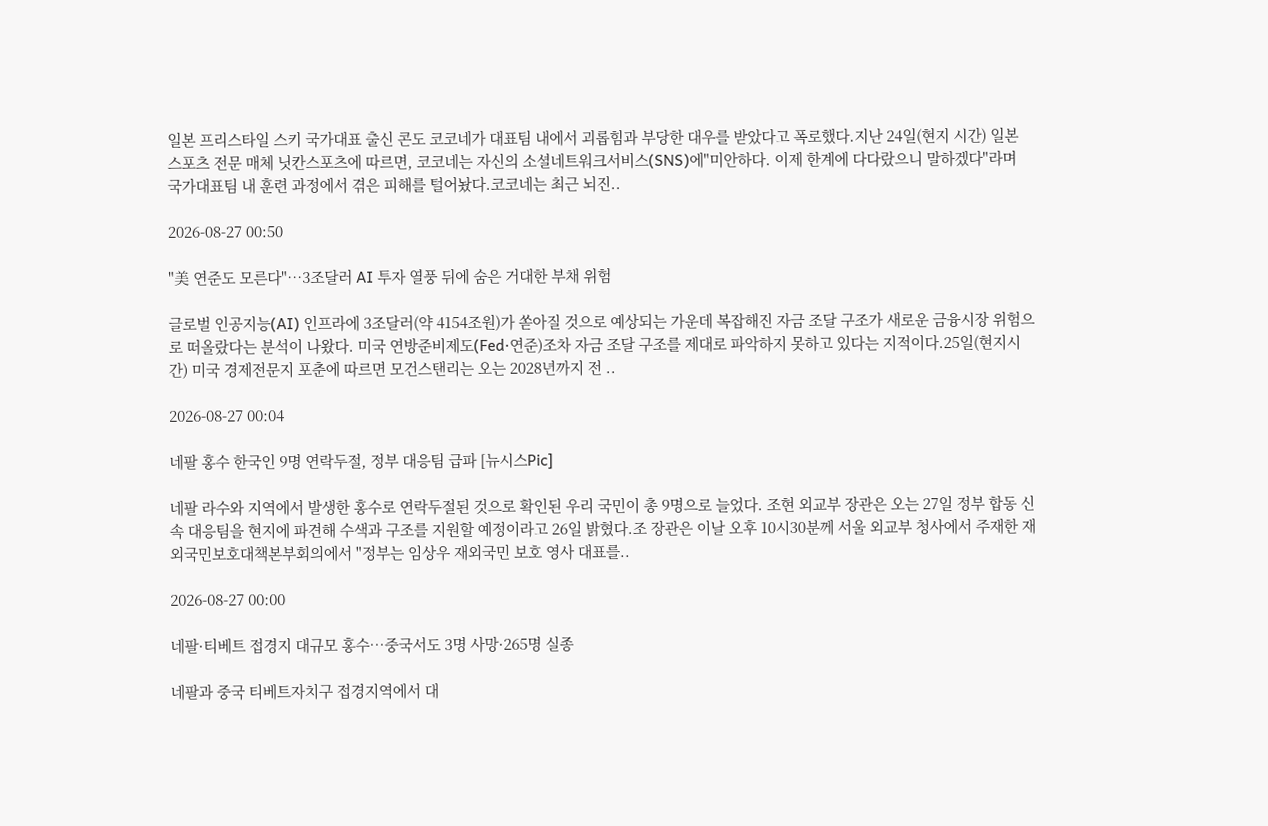일본 프리스타일 스키 국가대표 출신 콘도 코코네가 대표팀 내에서 괴롭힘과 부당한 대우를 받았다고 폭로했다.지난 24일(현지 시간) 일본 스포츠 전문 매체 닛칸스포츠에 따르면, 코코네는 자신의 소셜네트워크서비스(SNS)에"미안하다. 이제 한계에 다다랐으니 말하겠다"라며 국가대표팀 내 훈련 과정에서 겪은 피해를 털어놨다.코코네는 최근 뇌진..

2026-08-27 00:50

"美 연준도 모른다"…3조달러 AI 투자 열풍 뒤에 숨은 거대한 부채 위험

글로벌 인공지능(AI) 인프라에 3조달러(약 4154조원)가 쏟아질 것으로 예상되는 가운데 복잡해진 자금 조달 구조가 새로운 금융시장 위험으로 떠올랐다는 분석이 나왔다. 미국 연방준비제도(Fed·연준)조차 자금 조달 구조를 제대로 파악하지 못하고 있다는 지적이다.25일(현지시간) 미국 경제전문지 포춘에 따르면 모건스탠리는 오는 2028년까지 전 ..

2026-08-27 00:04

네팔 홍수 한국인 9명 연락두절, 정부 대응팀 급파 [뉴시스Pic]

네팔 라수와 지역에서 발생한 홍수로 연락두절된 것으로 확인된 우리 국민이 총 9명으로 늘었다. 조현 외교부 장관은 오는 27일 정부 합동 신속 대응팀을 현지에 파견해 수색과 구조를 지원할 예정이라고 26일 밝혔다.조 장관은 이날 오후 10시30분께 서울 외교부 청사에서 주재한 재외국민보호대책본부회의에서 "정부는 임상우 재외국민 보호 영사 대표를..

2026-08-27 00:00

네팔·티베트 접경지 대규모 홍수…중국서도 3명 사망·265명 실종

네팔과 중국 티베트자치구 접경지역에서 대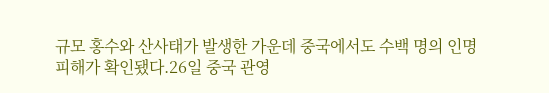규모 홍수와 산사태가 발생한 가운데 중국에서도 수백 명의 인명 피해가 확인됐다.26일 중국 관영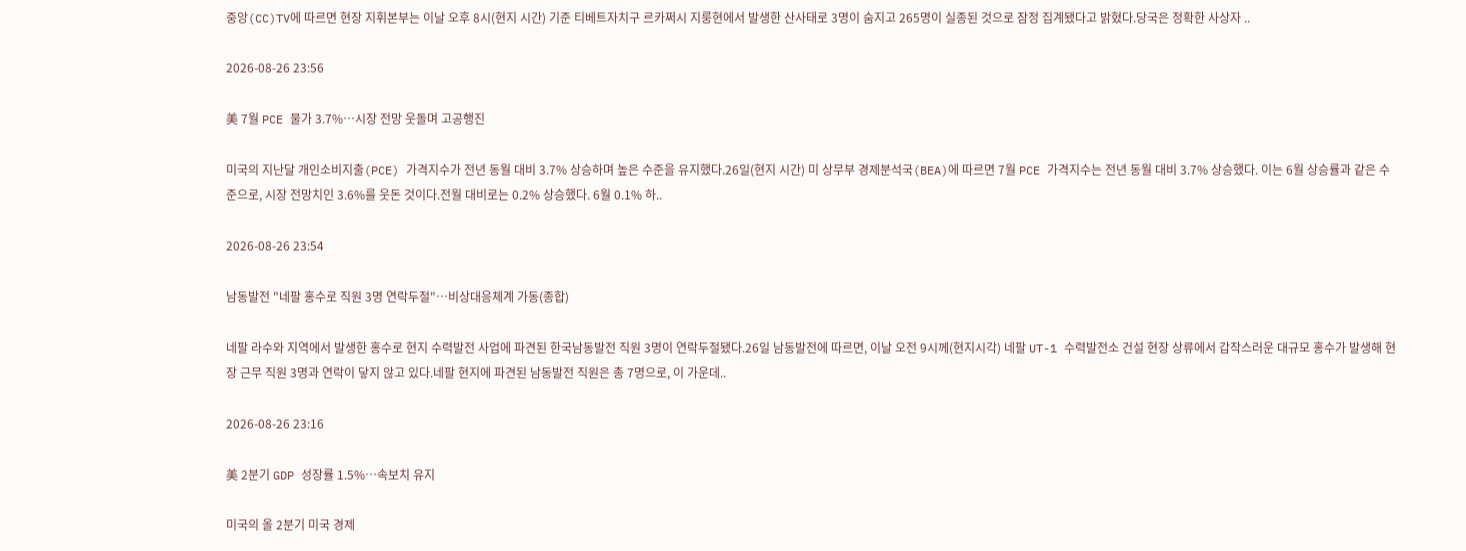중앙(CC)TV에 따르면 현장 지휘본부는 이날 오후 8시(현지 시간) 기준 티베트자치구 르카쩌시 지룽현에서 발생한 산사태로 3명이 숨지고 265명이 실종된 것으로 잠정 집계됐다고 밝혔다.당국은 정확한 사상자 ..

2026-08-26 23:56

美 7월 PCE 물가 3.7%…시장 전망 웃돌며 고공행진

미국의 지난달 개인소비지출(PCE) 가격지수가 전년 동월 대비 3.7% 상승하며 높은 수준을 유지했다.26일(현지 시간) 미 상무부 경제분석국(BEA)에 따르면 7월 PCE 가격지수는 전년 동월 대비 3.7% 상승했다. 이는 6월 상승률과 같은 수준으로, 시장 전망치인 3.6%를 웃돈 것이다.전월 대비로는 0.2% 상승했다. 6월 0.1% 하..

2026-08-26 23:54

남동발전 "네팔 홍수로 직원 3명 연락두절"…비상대응체계 가동(종합)

네팔 라수와 지역에서 발생한 홍수로 현지 수력발전 사업에 파견된 한국남동발전 직원 3명이 연락두절됐다.26일 남동발전에 따르면, 이날 오전 9시께(현지시각) 네팔 UT-1 수력발전소 건설 현장 상류에서 갑작스러운 대규모 홍수가 발생해 현장 근무 직원 3명과 연락이 닿지 않고 있다.네팔 현지에 파견된 남동발전 직원은 총 7명으로, 이 가운데..

2026-08-26 23:16

美 2분기 GDP 성장률 1.5%…속보치 유지

미국의 올 2분기 미국 경제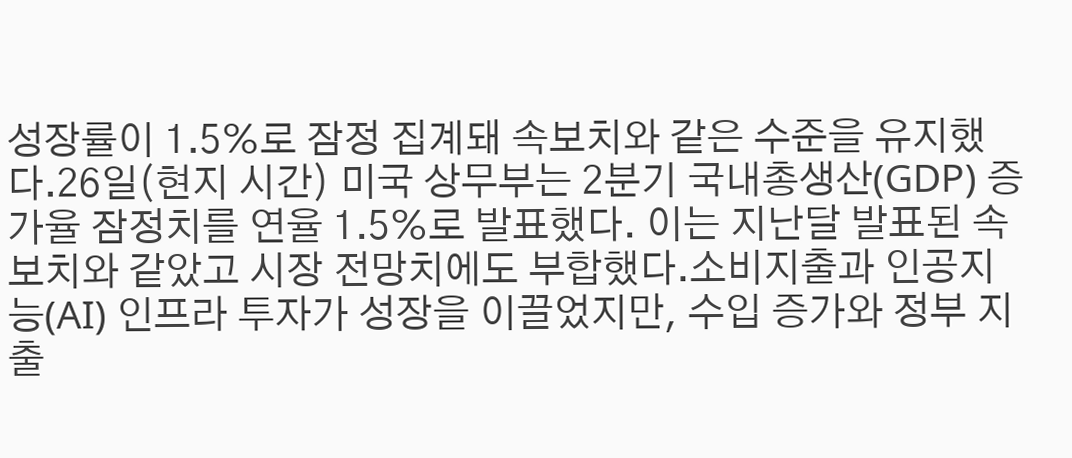성장률이 1.5%로 잠정 집계돼 속보치와 같은 수준을 유지했다.26일(현지 시간) 미국 상무부는 2분기 국내총생산(GDP) 증가율 잠정치를 연율 1.5%로 발표했다. 이는 지난달 발표된 속보치와 같았고 시장 전망치에도 부합했다.소비지출과 인공지능(AI) 인프라 투자가 성장을 이끌었지만, 수입 증가와 정부 지출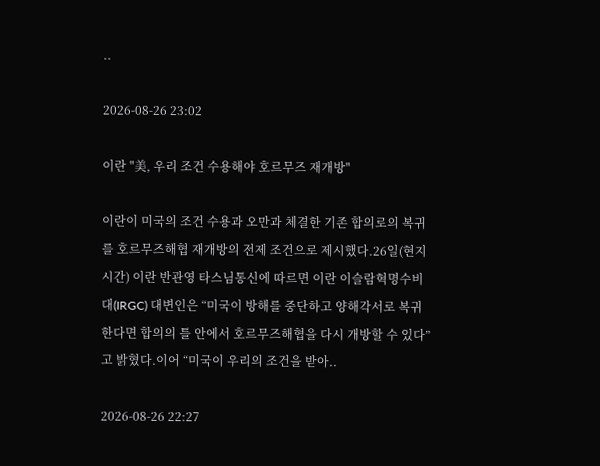..

2026-08-26 23:02

이란 "美, 우리 조건 수용해야 호르무즈 재개방"

이란이 미국의 조건 수용과 오만과 체결한 기존 합의로의 복귀를 호르무즈해협 재개방의 전제 조건으로 제시했다.26일(현지 시간) 이란 반관영 타스님통신에 따르면 이란 이슬람혁명수비대(IRGC) 대변인은 “미국이 방해를 중단하고 양해각서로 복귀한다면 합의의 틀 안에서 호르무즈해협을 다시 개방할 수 있다”고 밝혔다.이어 “미국이 우리의 조건을 받아..

2026-08-26 22:27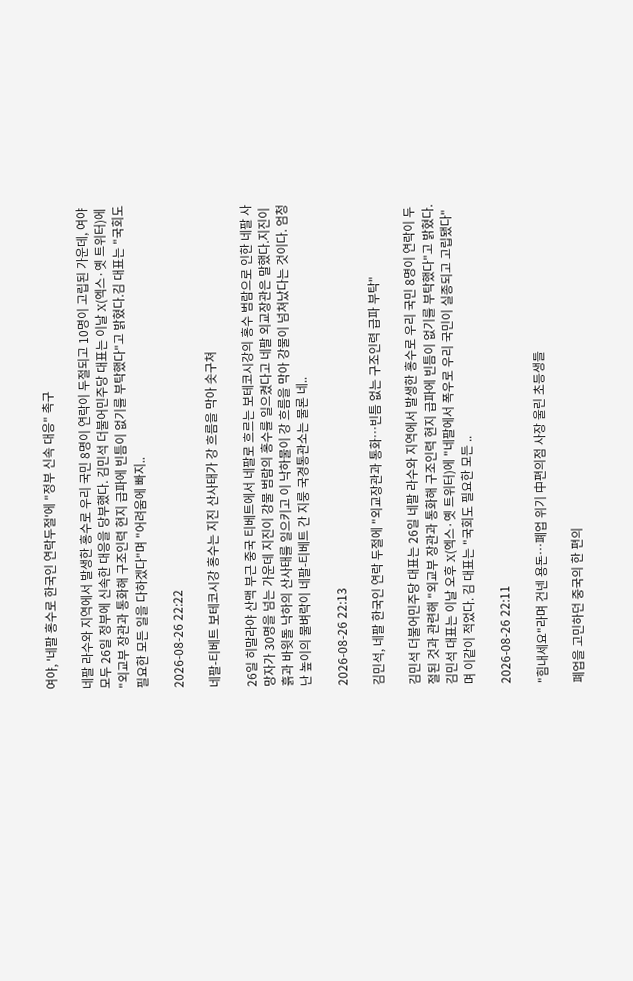여야, '네팔 홍수로 한국인 연락두절'에 "정부 신속 대응" 촉구

네팔 라수와 지역에서 발생한 홍수로 우리 국민 8명이 연락이 두절되고 10명이 고립된 가운데, 여야 모두 26일 정부에 신속한 대응을 당부했다. 김민석 더불어민주당 대표는 이날 X(엑스·옛 트위터)에 "외교부 장관과 통화해 구조인력 현지 급파에 빈틈이 없기를 부탁했다"고 밝혔다.김 대표는 "국회도 필요한 모든 일을 다하겠다"며 "어려움에 빠지..

2026-08-26 22:22

네팔-티베트 보테코시강 홍수는 지진 산사태가 강 흐름을 막아 솟구쳐

26일 히말라야 산맥 부근 중국 티베트에서 네팔로 흐르는 보테코시강의 홍수 범람으로 인한 네팔 사망자가 30명을 넘는 가운데 지진이 강물 범람의 홍수를 일으켰다고 네팔 외교장관은 말했다.지진이 흙과 바윗돌 낙하의 산사태를 일으키고 이 낙하물이 강 흐름을 막아 강물이 넘쳐났다는 것이다. 엄청난 높이의 물벼락이 네팔-티베트 간 지룽 국경통관소는 물론 네..

2026-08-26 22:13

김민석, 네팔 한국인 연락 두절에 "외교장관과 통화…빈틈 없는 구조인력 급파 부탁"

김민석 더불어민주당 대표는 26일 네팔 라수와 지역에서 발생한 홍수로 우리 국민 8명이 연락이 두절된 것과 관련해 "외교부 장관과 통화해 구조인력 현지 급파에 빈틈이 없기를 부탁했다"고 밝혔다. 김민석 대표는 이날 오후 X(엑스·옛 트위터)에 "네팔에서 폭우로 우리 국민이 실종되고 고립됐다"며 이같이 적었다. 김 대표는 "국회도 필요한 모든 ..

2026-08-26 22:11

"힘내세요"라며 건넨 용돈…폐업 위기 中편의점 사장 울린 초등생들

폐업을 고민하던 중국의 한 편의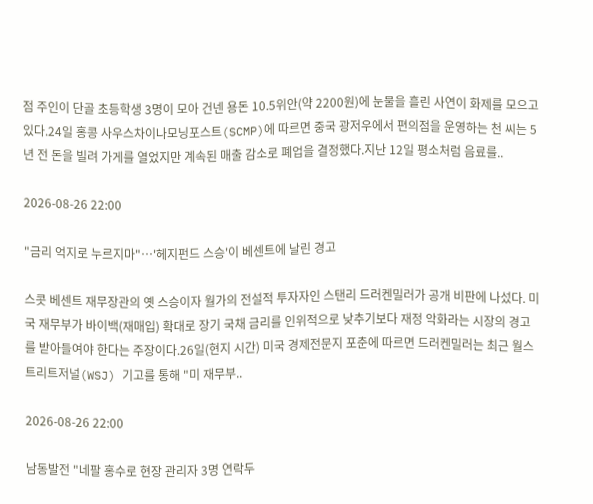점 주인이 단골 초등학생 3명이 모아 건넨 용돈 10.5위안(약 2200원)에 눈물을 흘린 사연이 화제를 모으고 있다.24일 홍콩 사우스차이나모닝포스트(SCMP)에 따르면 중국 광저우에서 편의점을 운영하는 천 씨는 5년 전 돈을 빌려 가게를 열었지만 계속된 매출 감소로 폐업을 결정했다.지난 12일 평소처럼 음료를..

2026-08-26 22:00

"금리 억지로 누르지마"…'헤지펀드 스승'이 베센트에 날린 경고

스콧 베센트 재무장관의 옛 스승이자 월가의 전설적 투자자인 스탠리 드러켄밀러가 공개 비판에 나섰다. 미국 재무부가 바이백(재매입) 확대로 장기 국채 금리를 인위적으로 낮추기보다 재정 악화라는 시장의 경고를 받아들여야 한다는 주장이다.26일(현지 시간) 미국 경제전문지 포춘에 따르면 드러켄밀러는 최근 월스트리트저널(WSJ) 기고를 통해 "미 재무부..

2026-08-26 22:00

남동발전 "네팔 홍수로 현장 관리자 3명 연락두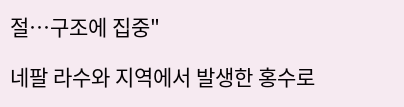절…구조에 집중"

네팔 라수와 지역에서 발생한 홍수로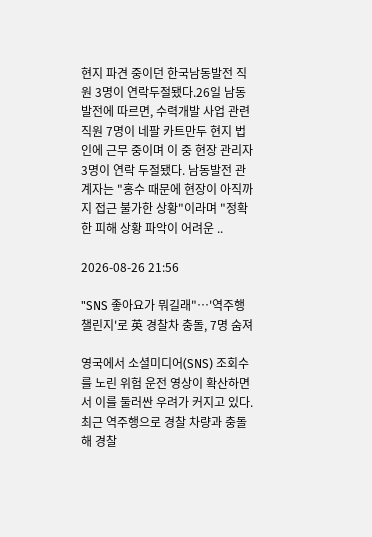현지 파견 중이던 한국남동발전 직원 3명이 연락두절됐다.26일 남동발전에 따르면, 수력개발 사업 관련 직원 7명이 네팔 카트만두 현지 법인에 근무 중이며 이 중 현장 관리자 3명이 연락 두절됐다. 남동발전 관계자는 "홍수 때문에 현장이 아직까지 접근 불가한 상황"이라며 "정확한 피해 상황 파악이 어려운 ..

2026-08-26 21:56

"SNS 좋아요가 뭐길래"…'역주행 챌린지'로 英 경찰차 충돌, 7명 숨져

영국에서 소셜미디어(SNS) 조회수를 노린 위험 운전 영상이 확산하면서 이를 둘러싼 우려가 커지고 있다. 최근 역주행으로 경찰 차량과 충돌해 경찰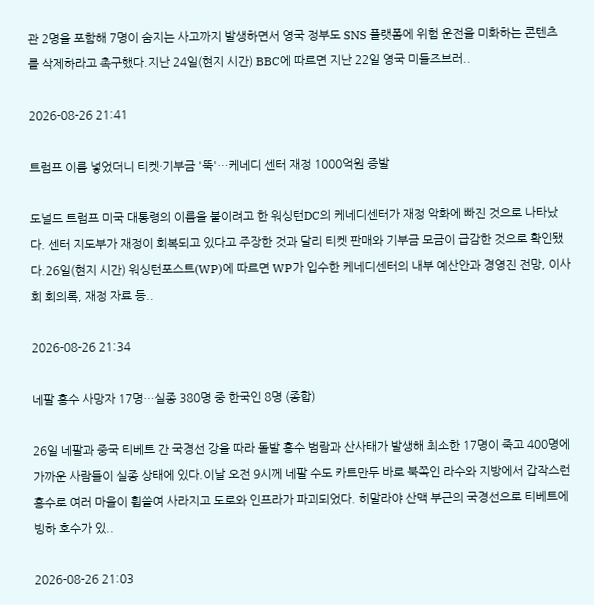관 2명을 포함해 7명이 숨지는 사고까지 발생하면서 영국 정부도 SNS 플랫폼에 위험 운전을 미화하는 콘텐츠를 삭제하라고 촉구했다.지난 24일(현지 시간) BBC에 따르면 지난 22일 영국 미들즈브러..

2026-08-26 21:41

트럼프 이름 넣었더니 티켓·기부금 '뚝'…케네디 센터 재정 1000억원 증발

도널드 트럼프 미국 대통령의 이름을 붙이려고 한 워싱턴DC의 케네디센터가 재정 악화에 빠진 것으로 나타났다. 센터 지도부가 재정이 회복되고 있다고 주장한 것과 달리 티켓 판매와 기부금 모금이 급감한 것으로 확인됐다.26일(현지 시간) 워싱턴포스트(WP)에 따르면 WP가 입수한 케네디센터의 내부 예산안과 경영진 전망, 이사회 회의록, 재정 자료 등..

2026-08-26 21:34

네팔 홍수 사망자 17명…실종 380명 중 한국인 8명 (종합)

26일 네팔과 중국 티베트 간 국경선 강을 따라 돌발 홍수 범람과 산사태가 발생해 최소한 17명이 죽고 400명에 가까운 사람들이 실종 상태에 있다.이날 오전 9시께 네팔 수도 카트만두 바로 북쪽인 라수와 지방에서 갑작스런 홍수로 여러 마을이 휩쓸여 사라지고 도로와 인프라가 파괴되었다. 히말라야 산맥 부근의 국경선으로 티베트에 빙하 호수가 있..

2026-08-26 21:03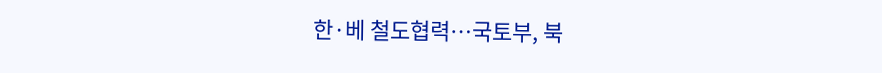한·베 철도협력…국토부, 북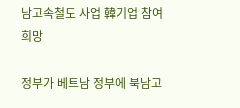남고속철도 사업 韓기업 참여 희망

정부가 베트남 정부에 북남고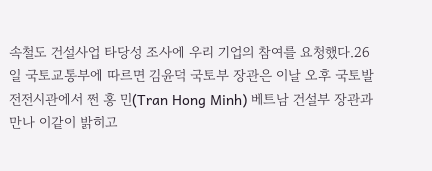속철도 건설사업 타당성 조사에 우리 기업의 참여를 요청했다.26일 국토교통부에 따르면 김윤덕 국토부 장관은 이날 오후 국토발전전시관에서 쩐 홍 민(Tran Hong Minh) 베트남 건설부 장관과 만나 이같이 밝히고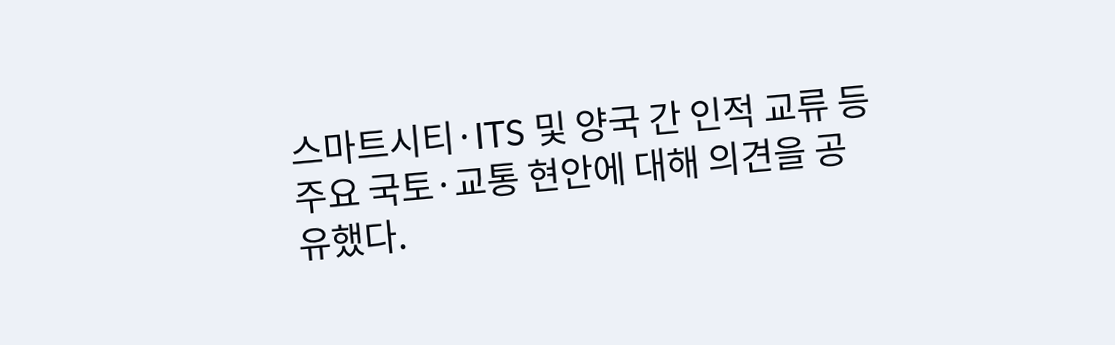스마트시티·ITS 및 양국 간 인적 교류 등 주요 국토·교통 현안에 대해 의견을 공유했다.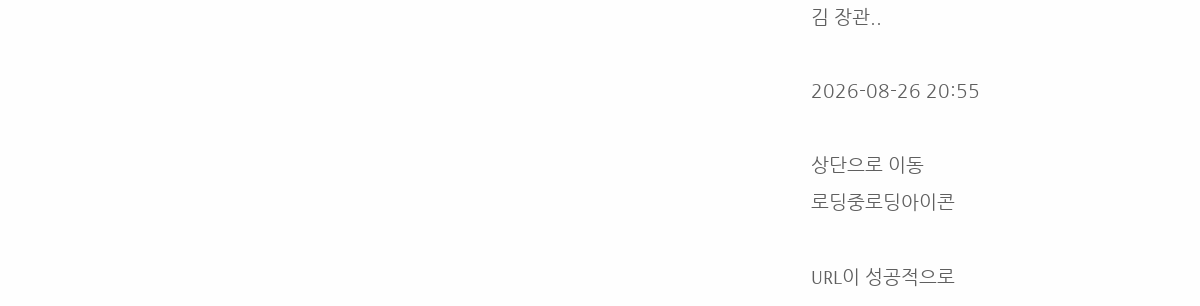김 장관..

2026-08-26 20:55

상단으로 이동
로딩중로딩아이콘

URL이 성공적으로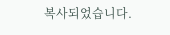복사되었습니다.